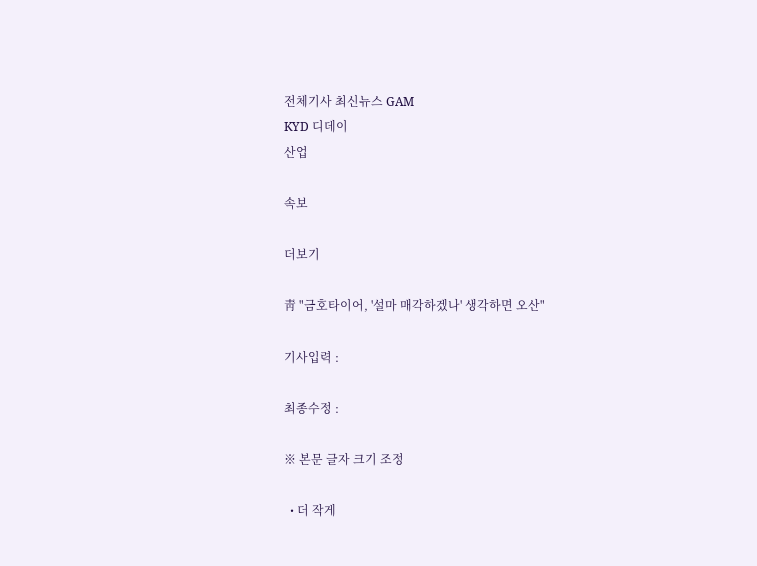전체기사 최신뉴스 GAM
KYD 디데이
산업

속보

더보기

靑 "금호타이어, '설마 매각하겠나' 생각하면 오산"

기사입력 :

최종수정 :

※ 본문 글자 크기 조정

  • 더 작게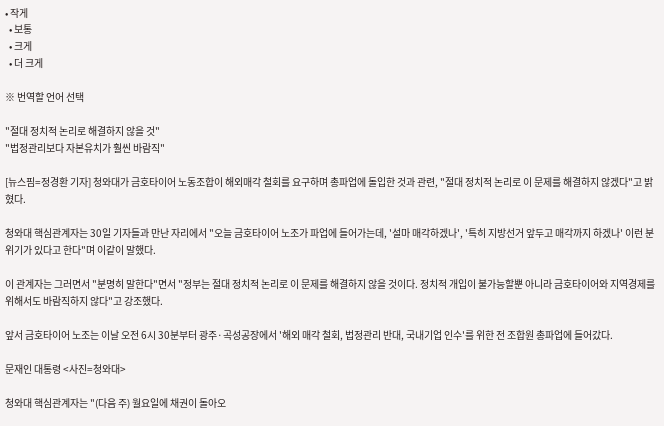• 작게
  • 보통
  • 크게
  • 더 크게

※ 번역할 언어 선택

"절대 정치적 논리로 해결하지 않을 것"
"법정관리보다 자본유치가 훨씬 바람직"

[뉴스핌=정경환 기자] 청와대가 금호타이어 노동조합이 해외매각 철회를 요구하며 총파업에 돌입한 것과 관련, "절대 정치적 논리로 이 문제를 해결하지 않겠다"고 밝혔다.

청와대 핵심관계자는 30일 기자들과 만난 자리에서 "오늘 금호타이어 노조가 파업에 들어가는데, '설마 매각하겠나', '특히 지방선거 앞두고 매각까지 하겠나' 이런 분위기가 있다고 한다"며 이같이 말했다.

이 관계자는 그러면서 "분명히 말한다"면서 "정부는 절대 정치적 논리로 이 문제를 해결하지 않을 것이다. 정치적 개입이 불가능할뿐 아니라 금호타이어와 지역경제를 위해서도 바람직하지 않다"고 강조했다.

앞서 금호타이어 노조는 이날 오전 6시 30분부터 광주·곡성공장에서 '해외 매각 철회, 법정관리 반대, 국내기업 인수'를 위한 전 조합원 총파업에 들어갔다.

문재인 대통령 <사진=청와대>

청와대 핵심관계자는 "(다음 주) 월요일에 채권이 돌아오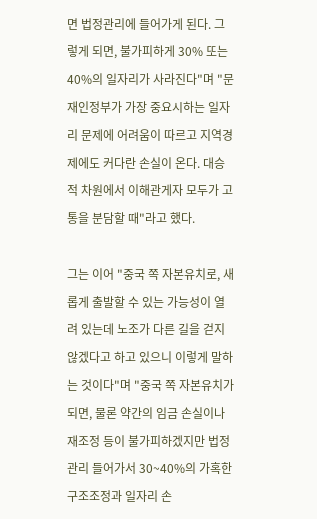면 법정관리에 들어가게 된다. 그렇게 되면, 불가피하게 30% 또는 40%의 일자리가 사라진다"며 "문재인정부가 가장 중요시하는 일자리 문제에 어려움이 따르고 지역경제에도 커다란 손실이 온다. 대승적 차원에서 이해관게자 모두가 고통을 분담할 때"라고 했다.

그는 이어 "중국 쪽 자본유치로, 새롭게 출발할 수 있는 가능성이 열려 있는데 노조가 다른 길을 걷지 않겠다고 하고 있으니 이렇게 말하는 것이다"며 "중국 쪽 자본유치가 되면, 물론 약간의 임금 손실이나 재조정 등이 불가피하겠지만 법정관리 들어가서 30~40%의 가혹한 구조조정과 일자리 손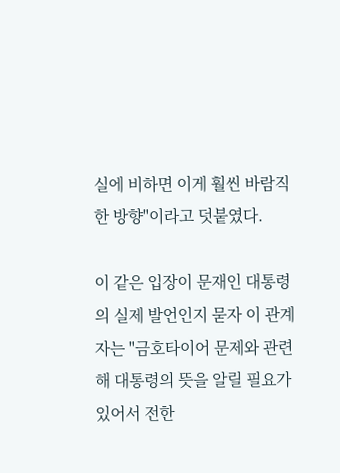실에 비하면 이게 훨씬 바람직한 방향"이라고 덧붙였다.

이 같은 입장이 문재인 대통령의 실제 발언인지 묻자 이 관계자는 "금호타이어 문제와 관련해 대통령의 뜻을 알릴 필요가 있어서 전한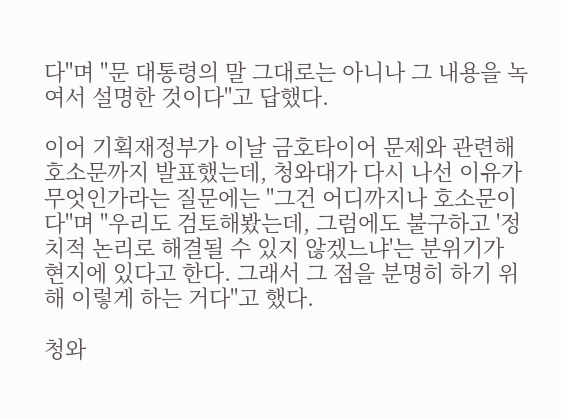다"며 "문 대통령의 말 그대로는 아니나 그 내용을 녹여서 설명한 것이다"고 답했다.

이어 기획재정부가 이날 금호타이어 문제와 관련해 호소문까지 발표했는데, 청와대가 다시 나선 이유가 무엇인가라는 질문에는 "그건 어디까지나 호소문이다"며 "우리도 검토해봤는데, 그럼에도 불구하고 '정치적 논리로 해결될 수 있지 않겠느냐'는 분위기가 현지에 있다고 한다. 그래서 그 점을 분명히 하기 위해 이렇게 하는 거다"고 했다.

청와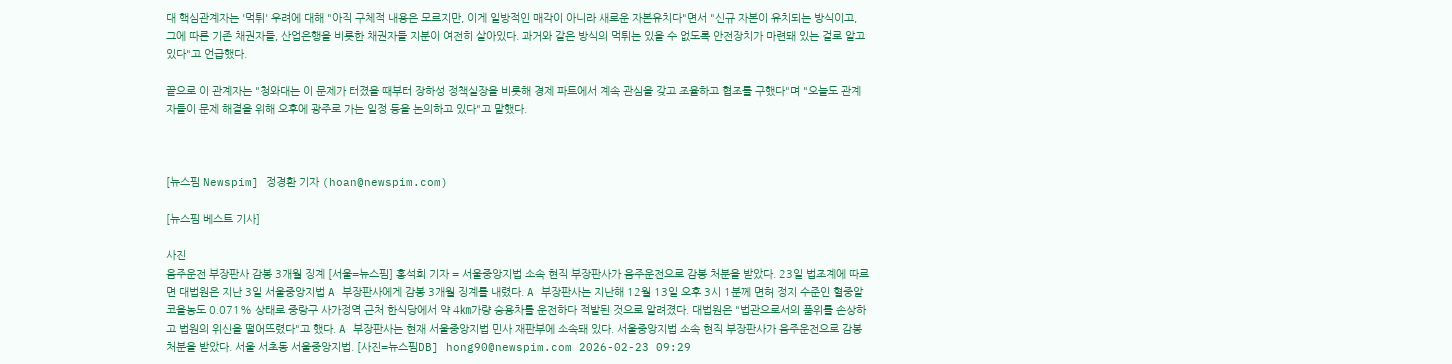대 핵심관계자는 '먹튀' 우려에 대해 "아직 구체적 내용은 모르지만, 이게 일방적인 매각이 아니라 새로운 자본유치다"면서 "신규 자본이 유치되는 방식이고, 그에 따른 기존 채권자들, 산업은행을 비롯한 채권자들 지분이 여전히 살아있다. 과거와 같은 방식의 먹튀는 있을 수 없도록 안전장치가 마련돼 있는 걸로 알고 있다"고 언급했다.

끝으로 이 관계자는 "청와대는 이 문제가 터졌을 때부터 장하성 정책실장을 비롯해 경제 파트에서 계속 관심을 갖고 조율하고 협조를 구했다"며 "오늘도 관계자들이 문제 해결을 위해 오후에 광주로 가는 일정 등을 논의하고 있다"고 말했다.



[뉴스핌 Newspim] 정경환 기자 (hoan@newspim.com)

[뉴스핌 베스트 기사]

사진
음주운전 부장판사 감봉 3개월 징계 [서울=뉴스핌] 홍석희 기자 = 서울중앙지법 소속 현직 부장판사가 음주운전으로 감봉 처분을 받았다. 23일 법조계에 따르면 대법원은 지난 3일 서울중앙지법 A 부장판사에게 감봉 3개월 징계를 내렸다. A 부장판사는 지난해 12월 13일 오후 3시 1분께 면허 정지 수준인 혈중알코올농도 0.071% 상태로 중랑구 사가정역 근처 한식당에서 약 4㎞가량 승용차를 운전하다 적발된 것으로 알려졌다. 대법원은 "법관으로서의 품위를 손상하고 법원의 위신을 떨어뜨렸다"고 했다. A 부장판사는 현재 서울중앙지법 민사 재판부에 소속돼 있다. 서울중앙지법 소속 현직 부장판사가 음주운전으로 감봉 처분을 받았다. 서울 서초동 서울중앙지법. [사진=뉴스핌DB] hong90@newspim.com 2026-02-23 09:29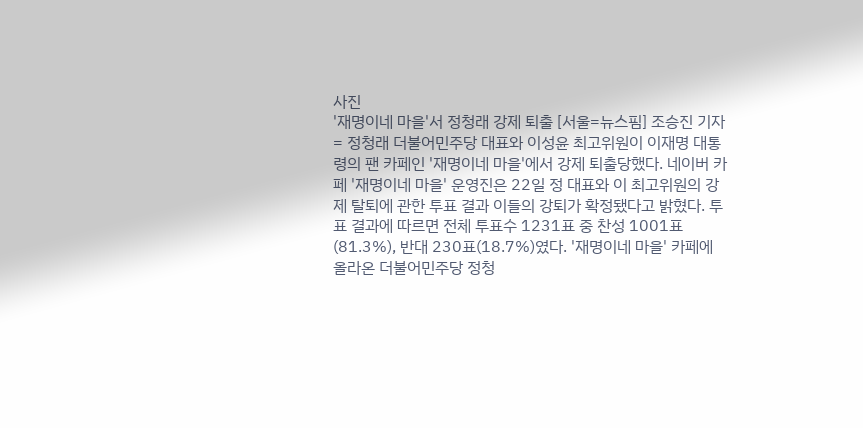사진
'재명이네 마을'서 정청래 강제 퇴출 [서울=뉴스핌] 조승진 기자 = 정청래 더불어민주당 대표와 이성윤 최고위원이 이재명 대통령의 팬 카페인 '재명이네 마을'에서 강제 퇴출당했다. 네이버 카페 '재명이네 마을' 운영진은 22일 정 대표와 이 최고위원의 강제 탈퇴에 관한 투표 결과 이들의 강퇴가 확정됐다고 밝혔다. 투표 결과에 따르면 전체 투표수 1231표 중 찬성 1001표(81.3%), 반대 230표(18.7%)였다. '재명이네 마을' 카페에 올라온 더불어민주당 정청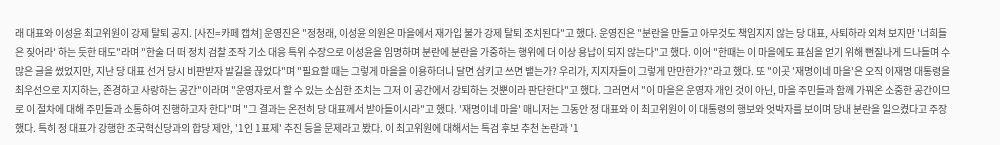래 대표와 이성윤 최고위원이 강제 탈퇴 공지. [사진=카페 캡쳐] 운영진은 "정청래, 이성윤 의원은 마을에서 재가입 불가 강제 탈퇴 조치된다"고 했다. 운영진은 "분란을 만들고 아무것도 책임지지 않는 당 대표, 사퇴하라 외쳐 보지만 '너희들은 짖어라' 하는 듯한 태도"라며 "한술 더 떠 정치 검찰 조작 기소 대응 특위 수장으로 이성윤을 임명하며 분란에 분란을 가중하는 행위에 더 이상 용납이 되지 않는다"고 했다. 이어 "한때는 이 마을에도 표심을 얻기 위해 뻔질나게 드나들며 수많은 글을 썼었지만, 지난 당 대표 선거 당시 비판받자 발길을 끊었다"며 "필요할 때는 그렇게 마을을 이용하더니 달면 삼키고 쓰면 뱉는가? 우리가, 지지자들이 그렇게 만만한가?"라고 했다. 또 "이곳 '재명이네 마을'은 오직 이재명 대통령을 최우선으로 지지하는, 존경하고 사랑하는 공간"이라며 "운영자로서 할 수 있는 소심한 조치는 그저 이 공간에서 강퇴하는 것뿐이라 판단한다"고 했다. 그러면서 "이 마을은 운영자 개인 것이 아닌, 마을 주민들과 함께 가꿔온 소중한 공간이므로 이 절차에 대해 주민들과 소통하여 진행하고자 한다"며 "그 결과는 온전히 당 대표께서 받아들이시라"고 했다. '재명이네 마을' 매니저는 그동안 정 대표와 이 최고위원이 이 대통령의 행보와 엇박자를 보이며 당내 분란을 일으켰다고 주장했다. 특히 정 대표가 강행한 조국혁신당과의 합당 제안, '1인 1표제' 추진 등을 문제라고 봤다. 이 최고위원에 대해서는 특검 후보 추천 논란과 '1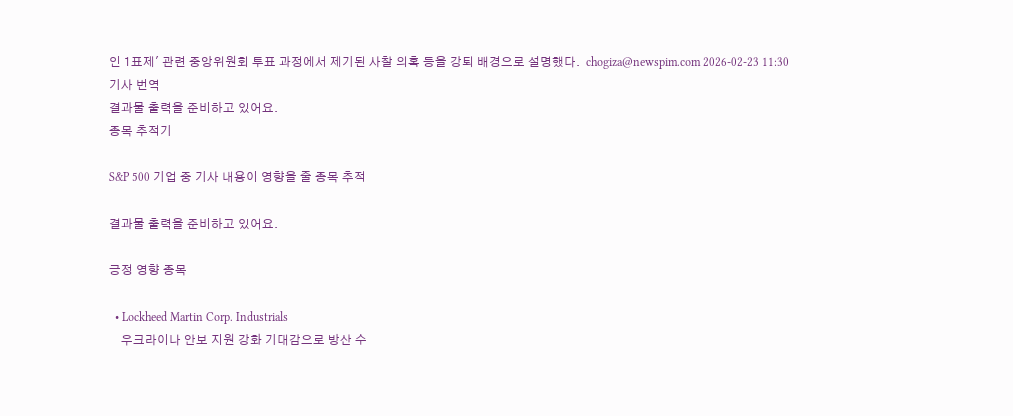인 1표제' 관련 중앙위원회 투표 과정에서 제기된 사찰 의혹 등을 강퇴 배경으로 설명했다.  chogiza@newspim.com 2026-02-23 11:30
기사 번역
결과물 출력을 준비하고 있어요.
종목 추적기

S&P 500 기업 중 기사 내용이 영향을 줄 종목 추적

결과물 출력을 준비하고 있어요.

긍정 영향 종목

  • Lockheed Martin Corp. Industrials
    우크라이나 안보 지원 강화 기대감으로 방산 수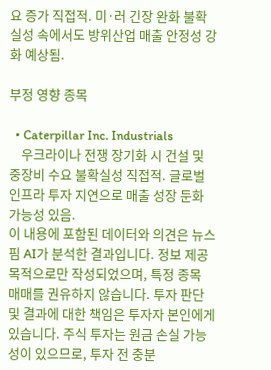요 증가 직접적. 미·러 긴장 완화 불확실성 속에서도 방위산업 매출 안정성 강화 예상됨.

부정 영향 종목

  • Caterpillar Inc. Industrials
    우크라이나 전쟁 장기화 시 건설 및 중장비 수요 불확실성 직접적. 글로벌 인프라 투자 지연으로 매출 성장 둔화 가능성 있음.
이 내용에 포함된 데이터와 의견은 뉴스핌 AI가 분석한 결과입니다. 정보 제공 목적으로만 작성되었으며, 특정 종목 매매를 권유하지 않습니다. 투자 판단 및 결과에 대한 책임은 투자자 본인에게 있습니다. 주식 투자는 원금 손실 가능성이 있으므로, 투자 전 충분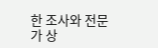한 조사와 전문가 상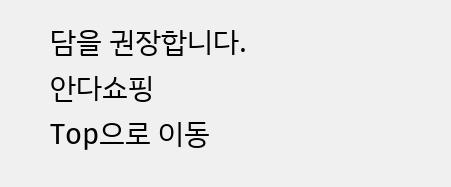담을 권장합니다.
안다쇼핑
Top으로 이동